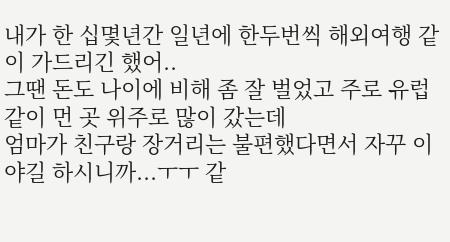내가 한 십몇년간 일년에 한두번씩 해외여행 같이 가드리긴 했어..
그땐 돈도 나이에 비해 좀 잘 벌었고 주로 유럽 같이 먼 곳 위주로 많이 갔는데
엄마가 친구랑 장거리는 불편했다면서 자꾸 이야길 하시니까...ㅜㅜ 같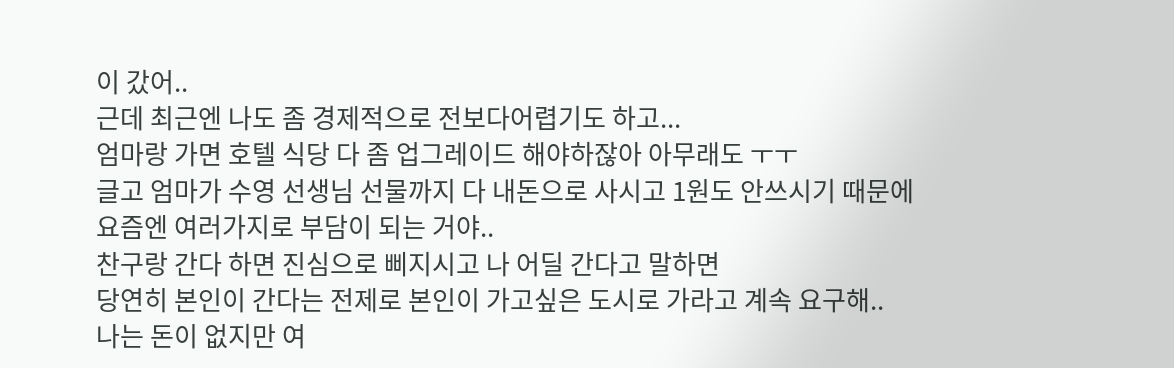이 갔어..
근데 최근엔 나도 좀 경제적으로 전보다어렵기도 하고...
엄마랑 가면 호텔 식당 다 좀 업그레이드 해야하잖아 아무래도 ㅜㅜ
글고 엄마가 수영 선생님 선물까지 다 내돈으로 사시고 1원도 안쓰시기 때문에
요즘엔 여러가지로 부담이 되는 거야..
찬구랑 간다 하면 진심으로 삐지시고 나 어딜 간다고 말하면
당연히 본인이 간다는 전제로 본인이 가고싶은 도시로 가라고 계속 요구해..
나는 돈이 없지만 여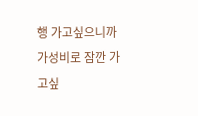행 가고싶으니까
가성비로 잠깐 가고싶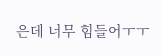은데 너무 힘들어ㅜㅜ